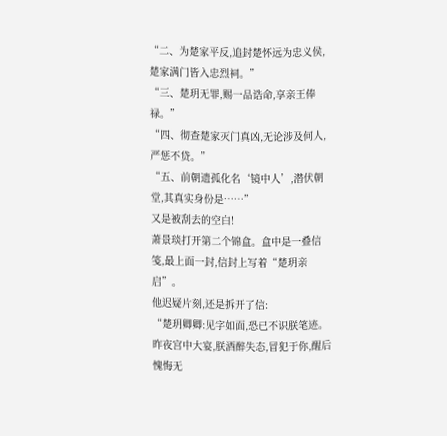“二、为楚家平反,追封楚怀远为忠义侯,楚家满门皆入忠烈祠。”
“三、楚玥无罪,赐一品诰命,享亲王俸禄。”
“四、彻查楚家灭门真凶,无论涉及何人,严惩不贷。”
“五、前朝遗孤化名‘镜中人’,潜伏朝堂,其真实身份是……”
又是被刮去的空白!
萧景琰打开第二个锦盒。盒中是一叠信笺,最上面一封,信封上写着“楚玥亲启”。
他迟疑片刻,还是拆开了信:
“楚玥卿卿:见字如面,恐已不识朕笔迹。昨夜宫中大宴,朕酒醉失态,冒犯于你,醒后愧悔无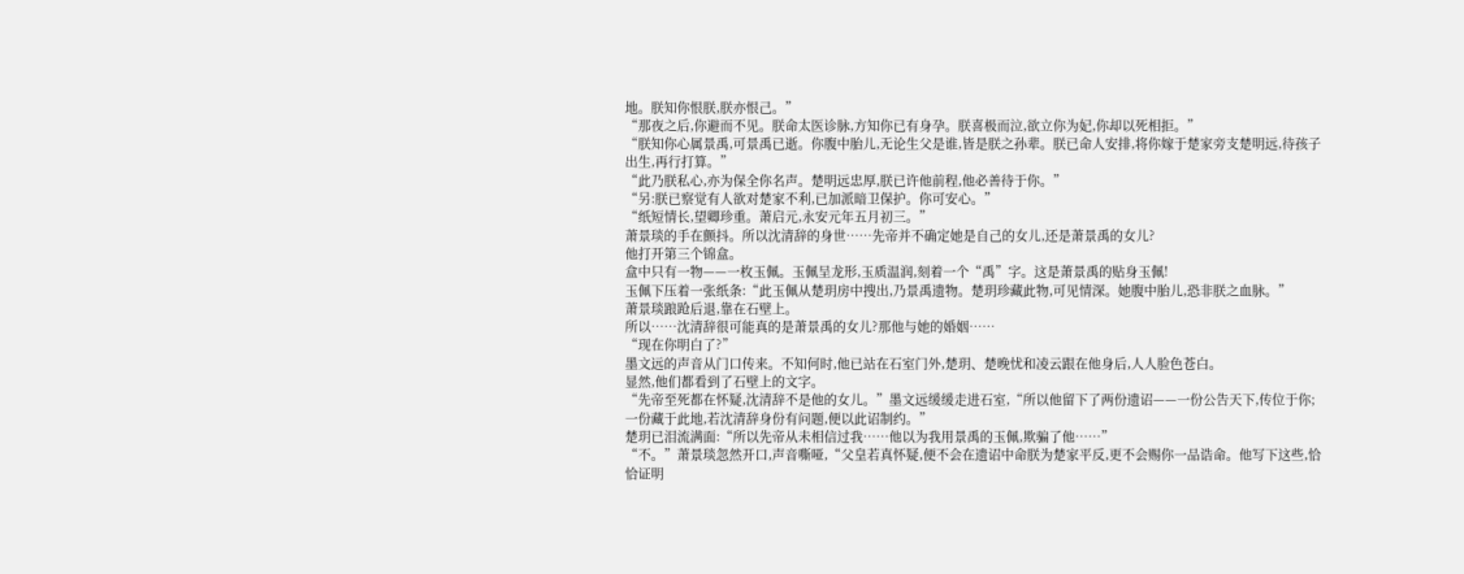地。朕知你恨朕,朕亦恨己。”
“那夜之后,你避而不见。朕命太医诊脉,方知你已有身孕。朕喜极而泣,欲立你为妃,你却以死相拒。”
“朕知你心属景禹,可景禹已逝。你腹中胎儿,无论生父是谁,皆是朕之孙辈。朕已命人安排,将你嫁于楚家旁支楚明远,待孩子出生,再行打算。”
“此乃朕私心,亦为保全你名声。楚明远忠厚,朕已许他前程,他必善待于你。”
“另:朕已察觉有人欲对楚家不利,已加派暗卫保护。你可安心。”
“纸短情长,望卿珍重。萧启元,永安元年五月初三。”
萧景琰的手在颤抖。所以沈清辞的身世……先帝并不确定她是自己的女儿,还是萧景禹的女儿?
他打开第三个锦盒。
盒中只有一物——一枚玉佩。玉佩呈龙形,玉质温润,刻着一个“禹”字。这是萧景禹的贴身玉佩!
玉佩下压着一张纸条:“此玉佩从楚玥房中搜出,乃景禹遗物。楚玥珍藏此物,可见情深。她腹中胎儿,恐非朕之血脉。”
萧景琰踉跄后退,靠在石壁上。
所以……沈清辞很可能真的是萧景禹的女儿?那他与她的婚姻……
“现在你明白了?”
墨文远的声音从门口传来。不知何时,他已站在石室门外,楚玥、楚晚忧和凌云跟在他身后,人人脸色苍白。
显然,他们都看到了石壁上的文字。
“先帝至死都在怀疑,沈清辞不是他的女儿。”墨文远缓缓走进石室,“所以他留下了两份遗诏——一份公告天下,传位于你;一份藏于此地,若沈清辞身份有问题,便以此诏制约。”
楚玥已泪流满面:“所以先帝从未相信过我……他以为我用景禹的玉佩,欺骗了他……”
“不。”萧景琰忽然开口,声音嘶哑,“父皇若真怀疑,便不会在遗诏中命朕为楚家平反,更不会赐你一品诰命。他写下这些,恰恰证明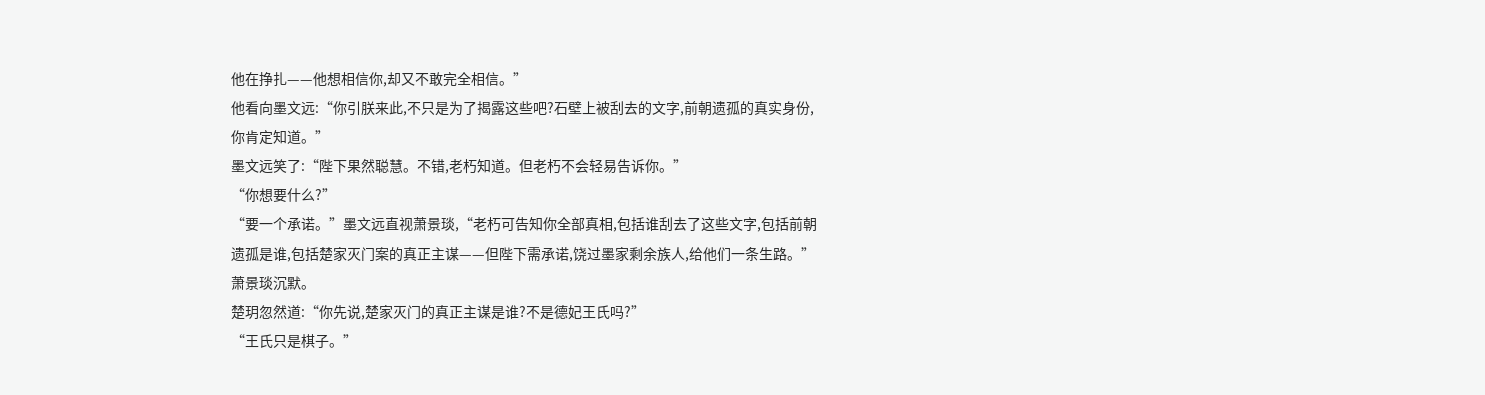他在挣扎——他想相信你,却又不敢完全相信。”
他看向墨文远:“你引朕来此,不只是为了揭露这些吧?石壁上被刮去的文字,前朝遗孤的真实身份,你肯定知道。”
墨文远笑了:“陛下果然聪慧。不错,老朽知道。但老朽不会轻易告诉你。”
“你想要什么?”
“要一个承诺。”墨文远直视萧景琰,“老朽可告知你全部真相,包括谁刮去了这些文字,包括前朝遗孤是谁,包括楚家灭门案的真正主谋——但陛下需承诺,饶过墨家剩余族人,给他们一条生路。”
萧景琰沉默。
楚玥忽然道:“你先说,楚家灭门的真正主谋是谁?不是德妃王氏吗?”
“王氏只是棋子。”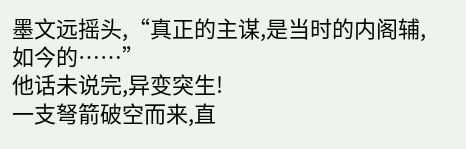墨文远摇头,“真正的主谋,是当时的内阁辅,如今的……”
他话未说完,异变突生!
一支弩箭破空而来,直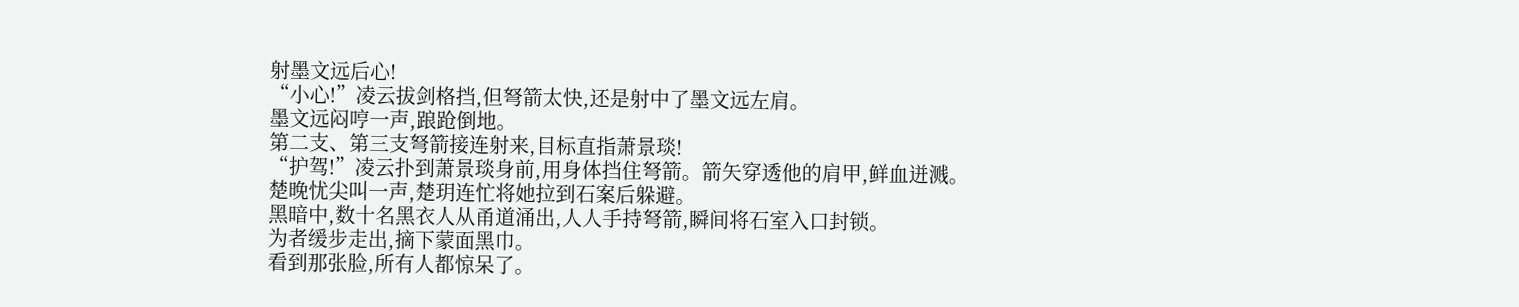射墨文远后心!
“小心!”凌云拔剑格挡,但弩箭太快,还是射中了墨文远左肩。
墨文远闷哼一声,踉跄倒地。
第二支、第三支弩箭接连射来,目标直指萧景琰!
“护驾!”凌云扑到萧景琰身前,用身体挡住弩箭。箭矢穿透他的肩甲,鲜血迸溅。
楚晚忧尖叫一声,楚玥连忙将她拉到石案后躲避。
黑暗中,数十名黑衣人从甬道涌出,人人手持弩箭,瞬间将石室入口封锁。
为者缓步走出,摘下蒙面黑巾。
看到那张脸,所有人都惊呆了。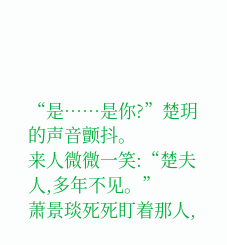“是……是你?”楚玥的声音颤抖。
来人微微一笑:“楚夫人,多年不见。”
萧景琰死死盯着那人,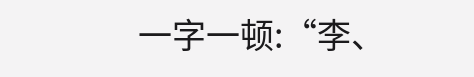一字一顿:“李、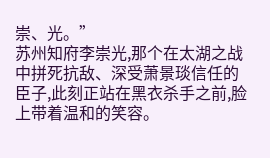崇、光。”
苏州知府李崇光,那个在太湖之战中拼死抗敌、深受萧景琰信任的臣子,此刻正站在黑衣杀手之前,脸上带着温和的笑容。